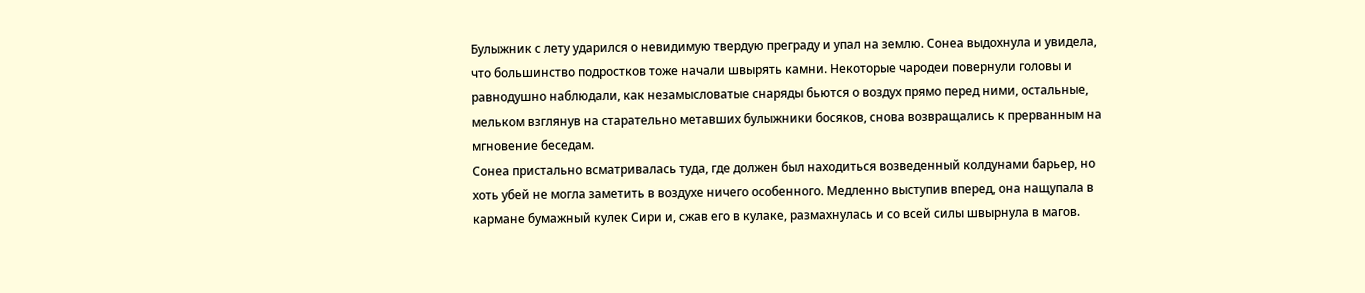Булыжник с лету ударился о невидимую твердую преграду и упал на землю. Сонеа выдохнула и увидела, что большинство подростков тоже начали швырять камни. Некоторые чародеи повернули головы и равнодушно наблюдали, как незамысловатые снаряды бьются о воздух прямо перед ними, остальные, мельком взглянув на старательно метавших булыжники босяков, снова возвращались к прерванным на мгновение беседам.
Сонеа пристально всматривалась туда, где должен был находиться возведенный колдунами барьер, но хоть убей не могла заметить в воздухе ничего особенного. Медленно выступив вперед, она нащупала в кармане бумажный кулек Сири и, сжав его в кулаке, размахнулась и со всей силы швырнула в магов.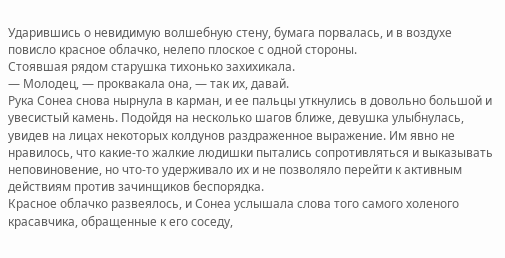Ударившись о невидимую волшебную стену, бумага порвалась, и в воздухе повисло красное облачко, нелепо плоское с одной стороны.
Стоявшая рядом старушка тихонько захихикала.
— Молодец, — проквакала она, — так их, давай.
Рука Сонеа снова нырнула в карман, и ее пальцы уткнулись в довольно большой и увесистый камень. Подойдя на несколько шагов ближе, девушка улыбнулась, увидев на лицах некоторых колдунов раздраженное выражение. Им явно не нравилось, что какие-то жалкие людишки пытались сопротивляться и выказывать неповиновение, но что-то удерживало их и не позволяло перейти к активным действиям против зачинщиков беспорядка.
Красное облачко развеялось, и Сонеа услышала слова того самого холеного красавчика, обращенные к его соседу,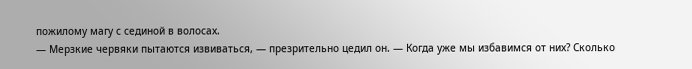пожилому магу с сединой в волосах.
— Мерзкие червяки пытаются извиваться, — презрительно цедил он. — Когда уже мы избавимся от них? Сколько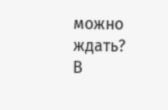можно ждать?
В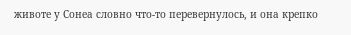животе у Сонеа словно что-то перевернулось, и она крепко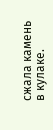сжала камень в кулаке.